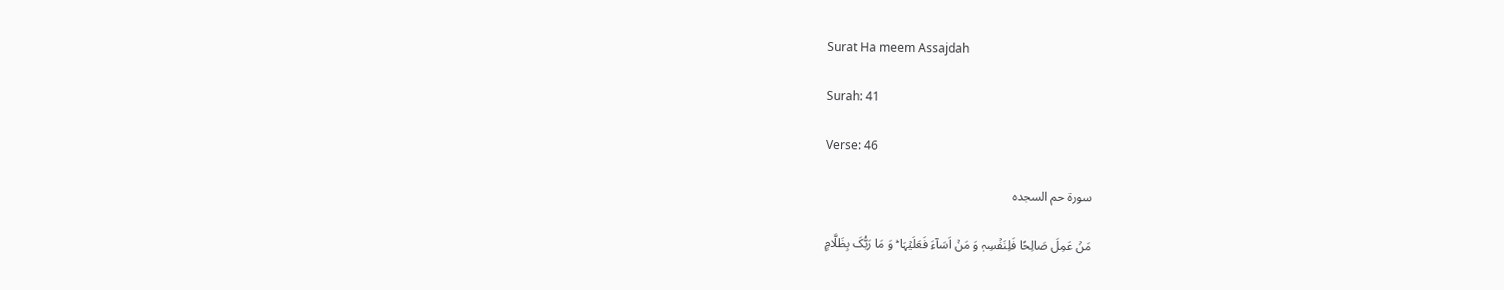Surat Ha meem Assajdah

Surah: 41

Verse: 46

سورة حم السجدہ

مَنۡ عَمِلَ صَالِحًا فَلِنَفۡسِہٖ وَ مَنۡ اَسَآءَ فَعَلَیۡہَا ؕ وَ مَا رَبُّکَ بِظَلَّامٍ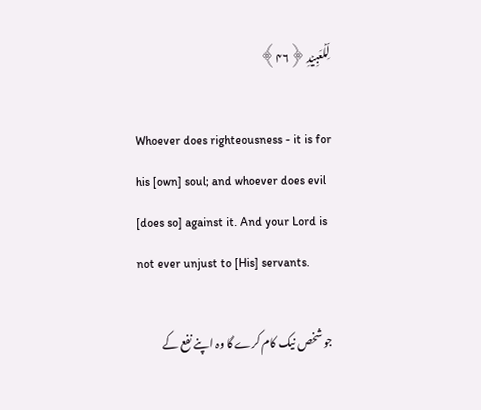لِّلۡعَبِیۡدِ ﴿۴۶﴾

Whoever does righteousness - it is for his [own] soul; and whoever does evil [does so] against it. And your Lord is not ever unjust to [His] servants.

جو شخص نیک کام کرے گا وہ اپنے نفع کے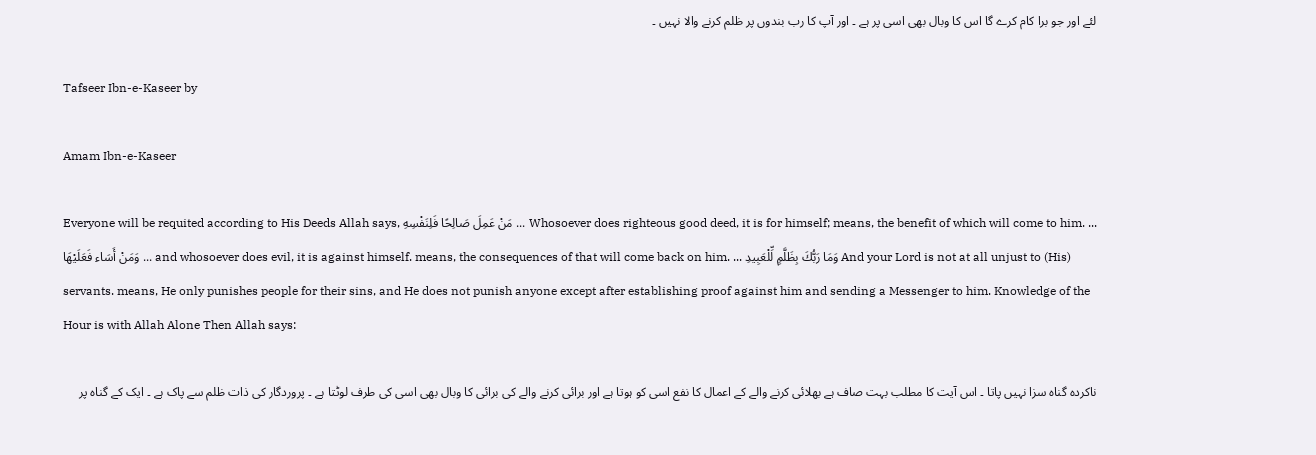لئے اور جو برا کام کرے گا اس کا وبال بھی اسی پر ہے ۔ اور آپ کا رب بندوں پر ظلم کرنے والا نہیں ۔

Tafseer Ibn-e-Kaseer by

Amam Ibn-e-Kaseer

Everyone will be requited according to His Deeds Allah says, مَنْ عَمِلَ صَالِحًا فَلِنَفْسِهِ ... Whosoever does righteous good deed, it is for himself; means, the benefit of which will come to him. ... وَمَنْ أَسَاء فَعَلَيْهَا ... and whosoever does evil, it is against himself. means, the consequences of that will come back on him. ... وَمَا رَبُّكَ بِظَلَّمٍ لِّلْعَبِيدِ And your Lord is not at all unjust to (His) servants. means, He only punishes people for their sins, and He does not punish anyone except after establishing proof against him and sending a Messenger to him. Knowledge of the Hour is with Allah Alone Then Allah says:

ناکردہ گناہ سزا نہیں پاتا ۔ اس آیت کا مطلب بہت صاف ہے بھلائی کرنے والے کے اعمال کا نفع اسی کو ہوتا ہے اور برائی کرنے والے کی برائی کا وبال بھی اسی کی طرف لوٹتا ہے ۔ پروردگار کی ذات ظلم سے پاک ہے ۔ ایک کے گناہ پر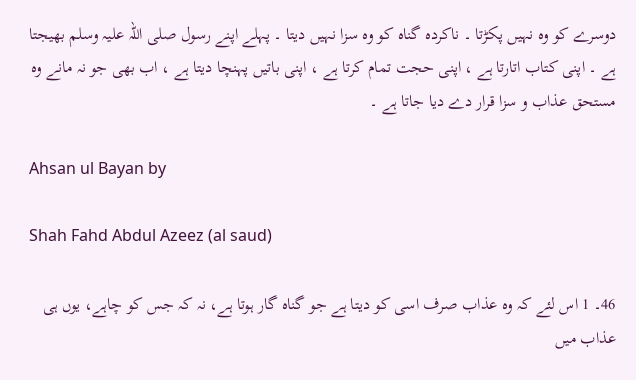دوسرے کو وہ نہیں پکڑتا ۔ ناکردہ گناہ کو وہ سزا نہیں دیتا ۔ پہلے اپنے رسول صلی اللہ علیہ وسلم بھیجتا ہے ۔ اپنی کتاب اتارتا ہے ، اپنی حجت تمام کرتا ہے ، اپنی باتیں پہنچا دیتا ہے ، اب بھی جو نہ مانے وہ مستحق عذاب و سزا قرار دے دیا جاتا ہے ۔

Ahsan ul Bayan by

Shah Fahd Abdul Azeez (al saud)

46۔ 1 اس لئے کہ وہ عذاب صرف اسی کو دیتا ہے جو گناہ گار ہوتا ہے، نہ کہ جس کو چاہے، یوں ہی عذاب میں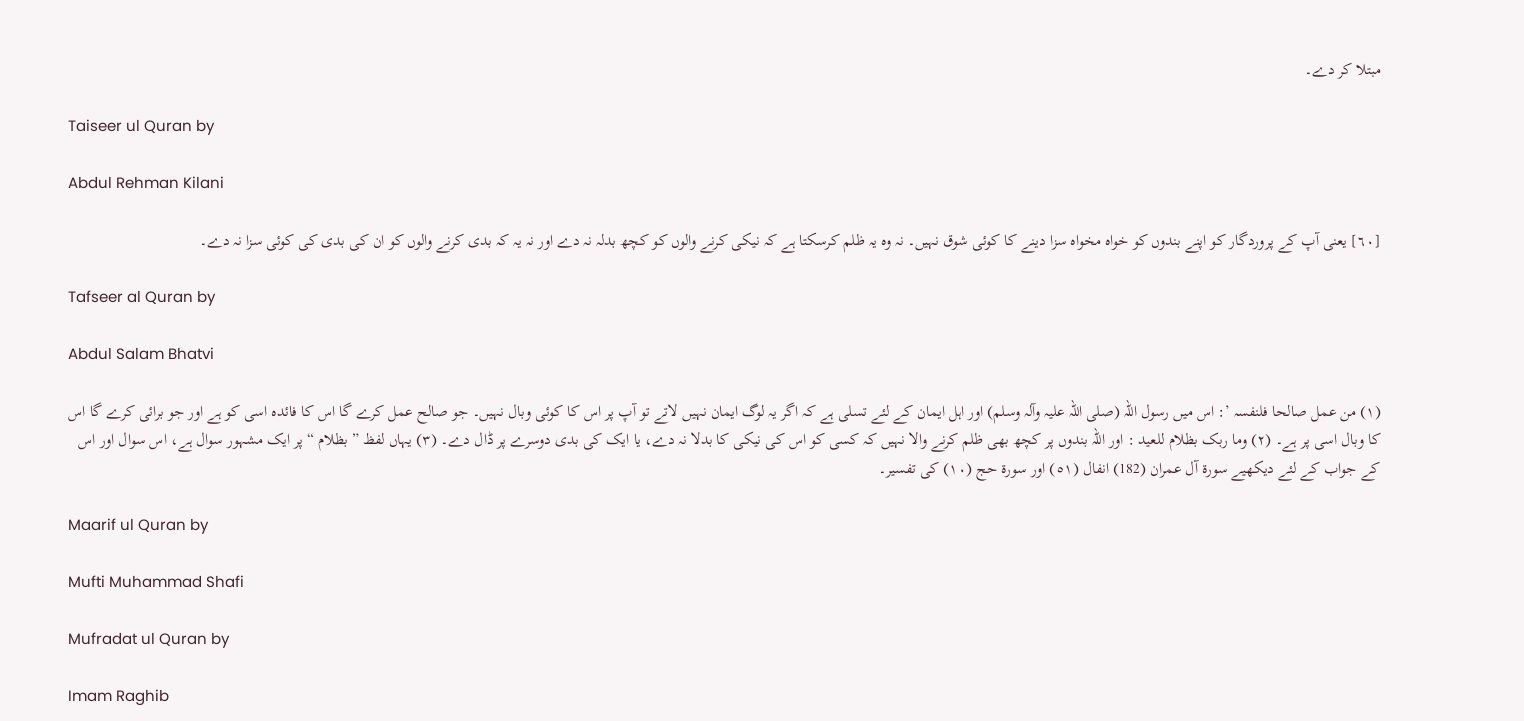مبتلا کر دے۔

Taiseer ul Quran by

Abdul Rehman Kilani

[٦٠] یعنی آپ کے پروردگار کو اپنے بندوں کو خواہ مخواہ سزا دینے کا کوئی شوق نہیں۔ نہ وہ یہ ظلم کرسکتا ہے کہ نیکی کرنے والوں کو کچھ بدلہ نہ دے اور نہ یہ کہ بدی کرنے والوں کو ان کی بدی کی کوئی سزا نہ دے۔

Tafseer al Quran by

Abdul Salam Bhatvi

(١) من عمل صالحا فلنفسہ ’: اس میں رسول اللہ (صلی اللہ علیہ وآلہ وسلم) اور اہل ایمان کے لئے تسلی ہے کہ اگر یہ لوگ ایمان نہیں لاتے تو آپ پر اس کا کوئی وبال نہیں۔ جو صالح عمل کرے گا اس کا فائدہ اسی کو ہے اور جو برائی کرے گا اس کا وبال اسی پر ہے۔ (٢) وما ربک بظلام للعید : اور اللہ بندوں پر کچھ بھی ظلم کرنے والا نہیں کہ کسی کو اس کی نیکی کا بدلا نہ دے، یا ایک کی بدی دوسرے پر ڈال دے۔ (٣) یہاں لفظ ” بظلام “ پر ایک مشہور سوال ہے، اس سوال اور اس کے جواب کے لئے دیکھیے سورة آل عمران (182) انفال (٥١) اور سورة حج (١٠) کی تفسیر۔

Maarif ul Quran by

Mufti Muhammad Shafi

Mufradat ul Quran by

Imam Raghib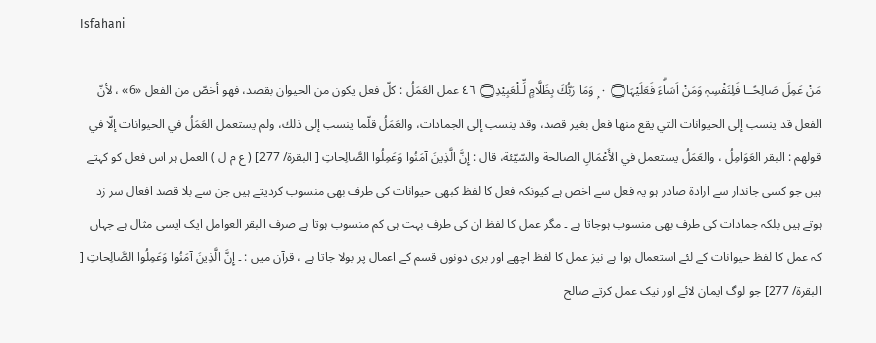Isfahani

مَنْ عَمِلَ صَالِحًــا فَلِنَفْسِہٖ وَمَنْ اَسَاۗءَ فَعَلَيْہَا۝ ٠ ۭ وَمَا رَبُّكَ بِظَلَّامٍ لِّـلْعَبِيْدِ۝ ٤٦ عمل العَمَلُ : كلّ فعل يكون من الحیوان بقصد، فهو أخصّ من الفعل «6» ، لأنّ الفعل قد ينسب إلى الحیوانات التي يقع منها فعل بغیر قصد، وقد ينسب إلى الجمادات، والعَمَلُ قلّما ينسب إلى ذلك، ولم يستعمل العَمَلُ في الحیوانات إلّا في قولهم : البقر العَوَامِلُ ، والعَمَلُ يستعمل في الأَعْمَالِ الصالحة والسّيّئة، قال : إِنَّ الَّذِينَ آمَنُوا وَعَمِلُوا الصَّالِحاتِ [ البقرة/ 277] ( ع م ل ) العمل ہر اس فعل کو کہتے ہیں جو کسی جاندار سے ارادۃ صادر ہو یہ فعل سے اخص ہے کیونکہ فعل کا لفظ کبھی حیوانات کی طرف بھی منسوب کردیتے ہیں جن سے بلا قصد افعال سر زد ہوتے ہیں بلکہ جمادات کی طرف بھی منسوب ہوجاتا ہے ۔ مگر عمل کا لفظ ان کی طرف بہت ہی کم منسوب ہوتا ہے صرف البقر العوامل ایک ایسی مثال ہے جہاں کہ عمل کا لفظ حیوانات کے لئے استعمال ہوا ہے نیز عمل کا لفظ اچھے اور بری دونوں قسم کے اعمال پر بولا جاتا ہے ، قرآن میں : ۔ إِنَّ الَّذِينَ آمَنُوا وَعَمِلُوا الصَّالِحاتِ [ البقرة/ 277] جو لوگ ایمان لائے اور نیک عمل کرتے صالح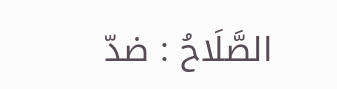الصَّلَاحُ : ضدّ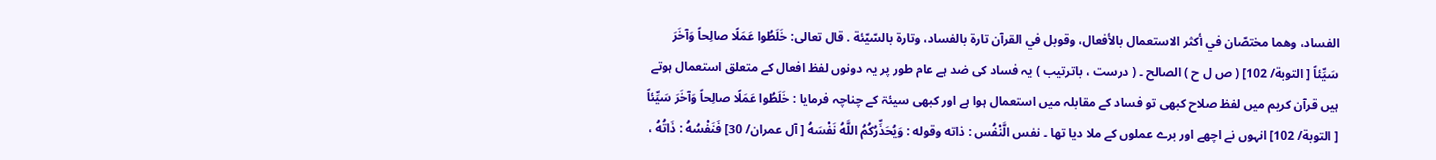الفساد، وهما مختصّان في أكثر الاستعمال بالأفعال، وقوبل في القرآن تارة بالفساد، وتارة بالسّيّئة . قال تعالی: خَلَطُوا عَمَلًا صالِحاً وَآخَرَ سَيِّئاً [ التوبة/ 102] ( ص ل ح ) الصالح ۔ ( درست ، باترتیب ) یہ فساد کی ضد ہے عام طور پر یہ دونوں لفظ افعال کے متعلق استعمال ہوتے ہیں قرآن کریم میں لفظ صلاح کبھی تو فساد کے مقابلہ میں استعمال ہوا ہے اور کبھی سیئۃ کے چناچہ فرمایا : خَلَطُوا عَمَلًا صالِحاً وَآخَرَ سَيِّئاً [ التوبة/ 102] انہوں نے اچھے اور برے عملوں کے ملا دیا تھا ۔ نفس الَّنْفُس : ذاته وقوله : وَيُحَذِّرُكُمُ اللَّهُ نَفْسَهُ [ آل عمران/ 30] فَنَفْسُهُ : ذَاتُهُ ،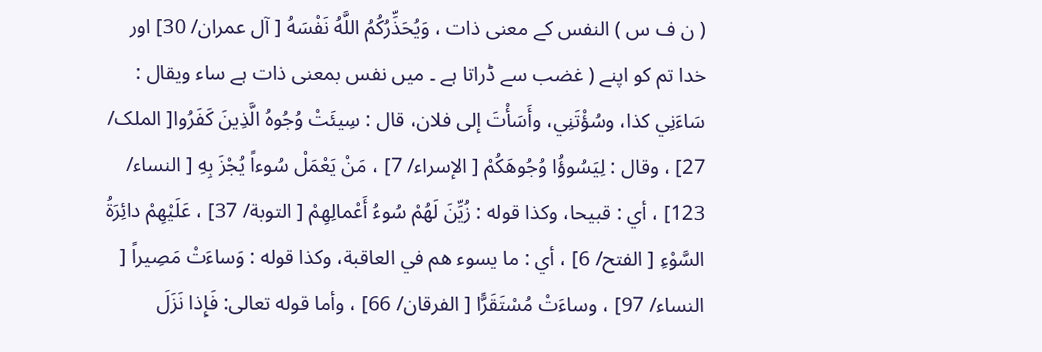( ن ف س ) النفس کے معنی ذات ، وَيُحَذِّرُكُمُ اللَّهُ نَفْسَهُ [ آل عمران/ 30] اور خدا تم کو اپنے ( غضب سے ڈراتا ہے ۔ میں نفس بمعنی ذات ہے ساء ويقال : سَاءَنِي كذا، وسُؤْتَنِي، وأَسَأْتَ إلى فلان، قال : سِيئَتْ وُجُوهُ الَّذِينَ كَفَرُوا[ الملک/ 27] ، وقال : لِيَسُوؤُا وُجُوهَكُمْ [ الإسراء/ 7] ، مَنْ يَعْمَلْ سُوءاً يُجْزَ بِهِ [ النساء/ 123] ، أي : قبیحا، وکذا قوله : زُيِّنَ لَهُمْ سُوءُ أَعْمالِهِمْ [ التوبة/ 37] ، عَلَيْهِمْ دائِرَةُ السَّوْءِ [ الفتح/ 6] ، أي : ما يسوء هم في العاقبة، وکذا قوله : وَساءَتْ مَصِيراً [ النساء/ 97] ، وساءَتْ مُسْتَقَرًّا [ الفرقان/ 66] ، وأما قوله تعالی: فَإِذا نَزَلَ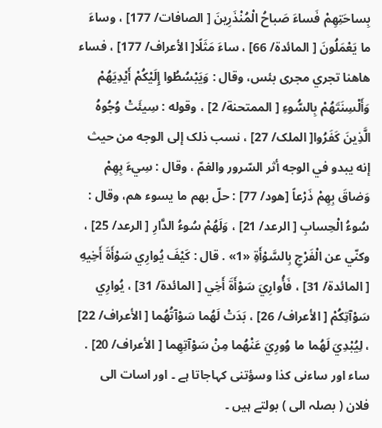بِساحَتِهِمْ فَساءَ صَباحُ الْمُنْذَرِينَ [ الصافات/ 177] ، وساءَ ما يَعْمَلُونَ [ المائدة/ 66] ، ساءَ مَثَلًا[ الأعراف/ 177] ، فساء هاهنا تجري مجری بئس، وقال : وَيَبْسُطُوا إِلَيْكُمْ أَيْدِيَهُمْ وَأَلْسِنَتَهُمْ بِالسُّوءِ [ الممتحنة/ 2] ، وقوله : سِيئَتْ وُجُوهُ الَّذِينَ كَفَرُوا[ الملک/ 27] ، نسب ذلک إلى الوجه من حيث إنه يبدو في الوجه أثر السّرور والغمّ ، وقال : سِيءَ بِهِمْ وَضاقَ بِهِمْ ذَرْعاً [هود/ 77] : حلّ بهم ما يسوء هم، وقال : سُوءُ الْحِسابِ [ الرعد/ 21] ، وَلَهُمْ سُوءُ الدَّارِ [ الرعد/ 25] ، وكنّي عن الْفَرْجِ بِالسَّوْأَةِ «1» . قال : كَيْفَ يُوارِي سَوْأَةَ أَخِيهِ [ المائدة/ 31] ، فَأُوارِيَ سَوْأَةَ أَخِي [ المائدة/ 31] ، يُوارِي سَوْآتِكُمْ [ الأعراف/ 26] ، بَدَتْ لَهُما سَوْآتُهُما [ الأعراف/ 22] ، لِيُبْدِيَ لَهُما ما وُورِيَ عَنْهُما مِنْ سَوْآتِهِما [ الأعراف/ 20] . ساء اور ساءنی کذا وسؤتنی کہاجاتا ہے ۔ اور اسات الی فلان ( بصلہ الی ) بولتے ہیں ۔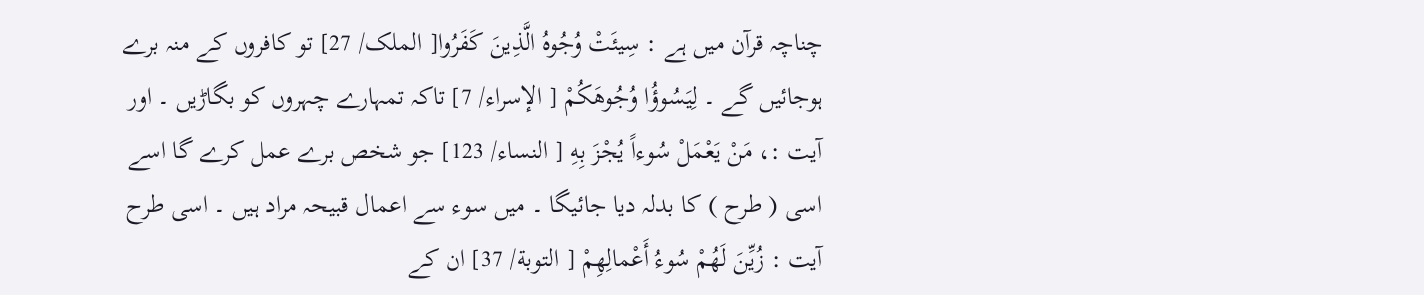چناچہ قرآن میں ہے : سِيئَتْ وُجُوهُ الَّذِينَ كَفَرُوا[ الملک/ 27] تو کافروں کے منہ برے ہوجائیں گے ۔ لِيَسُوؤُا وُجُوهَكُمْ [ الإسراء/ 7] تاکہ تمہارے چہروں کو بگاڑیں ۔ اور آیت :، مَنْ يَعْمَلْ سُوءاً يُجْزَ بِهِ [ النساء/ 123] جو شخص برے عمل کرے گا اسے اسی ( طرح ) کا بدلہ دیا جائیگا ۔ میں سوء سے اعمال قبیحہ مراد ہیں ۔ اسی طرح آیت : زُيِّنَ لَهُمْ سُوءُ أَعْمالِهِمْ [ التوبة/ 37] ان کے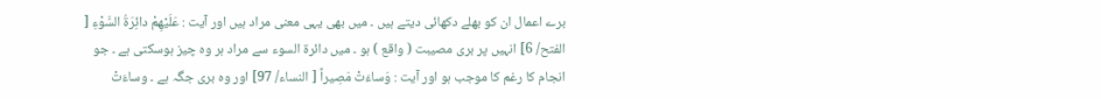برے اعمال ان کو بھلے دکھائی دیتے ہیں ۔ میں بھی یہی معنی مراد ہیں اور آیت : عَلَيْهِمْ دائِرَةُ السَّوْءِ [ الفتح/ 6] انہیں پر بری مصیبت ( واقع ) ہو ۔ میں دائرۃ السوء سے مراد ہر وہ چیز ہوسکتی ہے ۔ جو انجام کا رغم کا موجب ہو اور آیت : وَساءَتْ مَصِيراً [ النساء/ 97] اور وہ بری جگہ ہے ۔ وساءَتْ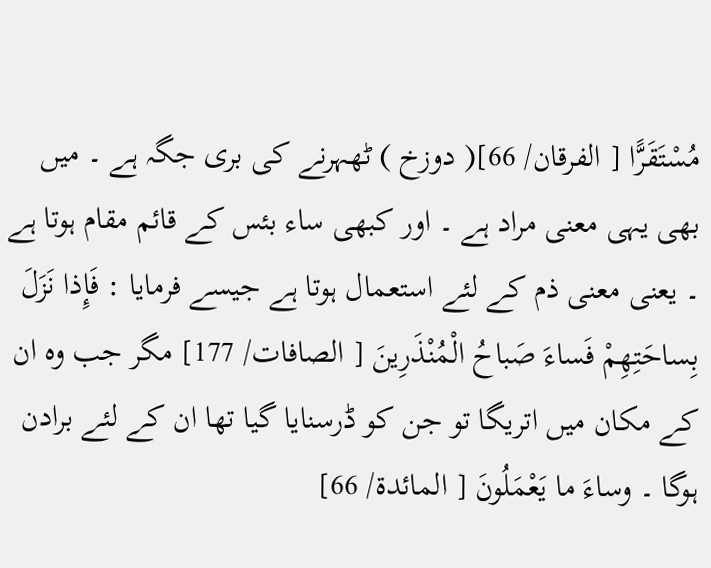مُسْتَقَرًّا [ الفرقان/ 66]( دوزخ ) ٹھہرنے کی بری جگہ ہے ۔ میں بھی یہی معنی مراد ہے ۔ اور کبھی ساء بئس کے قائم مقام ہوتا ہے ۔ یعنی معنی ذم کے لئے استعمال ہوتا ہے جیسے فرمایا : فَإِذا نَزَلَ بِساحَتِهِمْ فَساءَ صَباحُ الْمُنْذَرِينَ [ الصافات/ 177] مگر جب وہ ان کے مکان میں اتریگا تو جن کو ڈرسنایا گیا تھا ان کے لئے برادن ہوگا ۔ وساءَ ما يَعْمَلُونَ [ المائدة/ 66]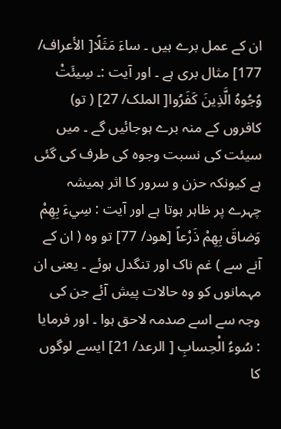ان کے عمل برے ہیں ۔ ساءَ مَثَلًا[ الأعراف/ 177] مثال بری ہے ۔ اور آیت :۔ سِيئَتْ وُجُوهُ الَّذِينَ كَفَرُوا[ الملک/ 27] ( تو) کافروں کے منہ برے ہوجائیں گے ۔ میں سیئت کی نسبت وجوہ کی طرف کی گئی ہے کیونکہ حزن و سرور کا اثر ہمیشہ چہرے پر ظاہر ہوتا ہے اور آیت : سِيءَ بِهِمْ وَضاقَ بِهِمْ ذَرْعاً [هود/ 77] تو وہ ( ان کے آنے سے ) غم ناک اور تنگدل ہوئے ۔ یعنی ان مہمانوں کو وہ حالات پیش آئے جن کی وجہ سے اسے صدمہ لاحق ہوا ۔ اور فرمایا : سُوءُ الْحِسابِ [ الرعد/ 21] ایسے لوگوں کا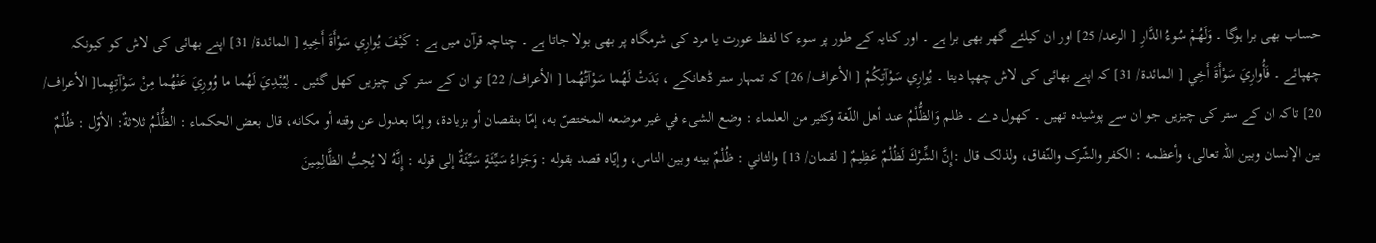حساب بھی برا ہوگا ۔ وَلَهُمْ سُوءُ الدَّارِ [ الرعد/ 25] اور ان کیلئے گھر بھی برا ہے ۔ اور کنایہ کے طور پر سوء کا لفظ عورت یا مرد کی شرمگاہ پر بھی بولا جاتا ہے ۔ چناچہ قرآن میں ہے : كَيْفَ يُوارِي سَوْأَةَ أَخِيهِ [ المائدة/ 31] اپنے بھائی کی لاش کو کیونکہ چھپائے ۔ فَأُوارِيَ سَوْأَةَ أَخِي [ المائدة/ 31] کہ اپنے بھائی کی لاش چھپا دیتا ۔ يُوارِي سَوْآتِكُمْ [ الأعراف/ 26] کہ تمہار ستر ڈھانکے ، بَدَتْ لَهُما سَوْآتُهُما [ الأعراف/ 22] تو ان کے ستر کی چیزیں کھل گئیں ۔ لِيُبْدِيَ لَهُما ما وُورِيَ عَنْهُما مِنْ سَوْآتِهِما[ الأعراف/ 20] تاکہ ان کے ستر کی چیزیں جو ان سے پوشیدہ تھیں ۔ کھول دے ۔ ظلم وَالظُّلْمُ عند أهل اللّغة وكثير من العلماء : وضع الشیء في غير موضعه المختصّ به، إمّا بنقصان أو بزیادة، وإمّا بعدول عن وقته أو مکانه، قال بعض الحکماء : الظُّلْمُ ثلاثةٌ: الأوّل : ظُلْمٌ بين الإنسان وبین اللہ تعالی، وأعظمه : الکفر والشّرک والنّفاق، ولذلک قال :إِنَّ الشِّرْكَ لَظُلْمٌ عَظِيمٌ [ لقمان/ 13] والثاني : ظُلْمٌ بينه وبین الناس، وإيّاه قصد بقوله : وَجَزاءُ سَيِّئَةٍ سَيِّئَةٌ إلى قوله : إِنَّهُ لا يُحِبُّ الظَّالِمِينَ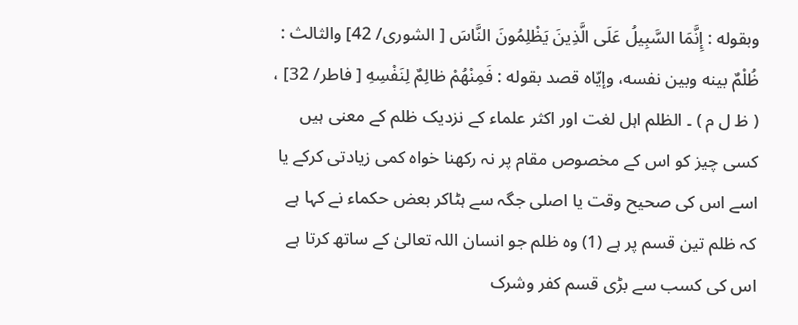وبقوله : إِنَّمَا السَّبِيلُ عَلَى الَّذِينَ يَظْلِمُونَ النَّاسَ [ الشوری/ 42] والثالث : ظُلْمٌ بينه وبین نفسه، وإيّاه قصد بقوله : فَمِنْهُمْ ظالِمٌ لِنَفْسِهِ [ فاطر/ 32] ، ( ظ ل م ) ۔ الظلم اہل لغت اور اکثر علماء کے نزدیک ظلم کے معنی ہیں کسی چیز کو اس کے مخصوص مقام پر نہ رکھنا خواہ کمی زیادتی کرکے یا اسے اس کی صحیح وقت یا اصلی جگہ سے ہٹاکر بعض حکماء نے کہا ہے کہ ظلم تین قسم پر ہے (1) وہ ظلم جو انسان اللہ تعالیٰ کے ساتھ کرتا ہے اس کی کسب سے بڑی قسم کفر وشرک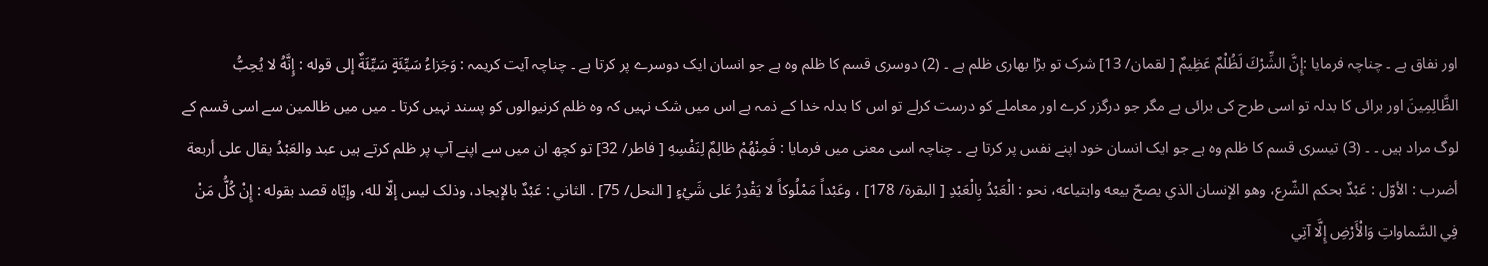اور نفاق ہے ۔ چناچہ فرمایا :إِنَّ الشِّرْكَ لَظُلْمٌ عَظِيمٌ [ لقمان/ 13] شرک تو بڑا بھاری ظلم ہے ۔ (2) دوسری قسم کا ظلم وہ ہے جو انسان ایک دوسرے پر کرتا ہے ۔ چناچہ آیت کریمہ : وَجَزاءُ سَيِّئَةٍ سَيِّئَةٌ إلى قوله : إِنَّهُ لا يُحِبُّ الظَّالِمِينَ اور برائی کا بدلہ تو اسی طرح کی برائی ہے مگر جو درگزر کرے اور معاملے کو درست کرلے تو اس کا بدلہ خدا کے ذمہ ہے اس میں شک نہیں کہ وہ ظلم کرنیوالوں کو پسند نہیں کرتا ۔ میں میں ظالمین سے اسی قسم کے لوگ مراد ہیں ۔ ۔ (3) تیسری قسم کا ظلم وہ ہے جو ایک انسان خود اپنے نفس پر کرتا ہے ۔ چناچہ اسی معنی میں فرمایا : فَمِنْهُمْ ظالِمٌ لِنَفْسِهِ [ فاطر/ 32] تو کچھ ان میں سے اپنے آپ پر ظلم کرتے ہیں عبد والعَبْدُ يقال علی أربعة أضرب : الأوّل : عَبْدٌ بحکم الشّرع، وهو الإنسان الذي يصحّ بيعه وابتیاعه، نحو : الْعَبْدُ بِالْعَبْدِ [ البقرة/ 178] ، وعَبْداً مَمْلُوكاً لا يَقْدِرُ عَلى شَيْءٍ [ النحل/ 75] . الثاني : عَبْدٌ بالإيجاد، وذلک ليس إلّا لله، وإيّاه قصد بقوله : إِنْ كُلُّ مَنْ فِي السَّماواتِ وَالْأَرْضِ إِلَّا آتِي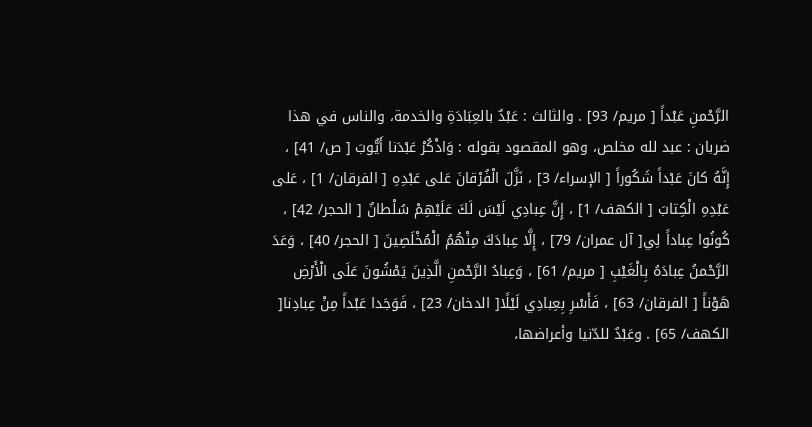الرَّحْمنِ عَبْداً [ مریم/ 93] . والثالث : عَبْدٌ بالعِبَادَةِ والخدمة، والناس في هذا ضربان : عبد لله مخلص، وهو المقصود بقوله : وَاذْكُرْ عَبْدَنا أَيُّوبَ [ ص/ 41] ، إِنَّهُ كانَ عَبْداً شَكُوراً [ الإسراء/ 3] ، نَزَّلَ الْفُرْقانَ عَلى عَبْدِهِ [ الفرقان/ 1] ، عَلى عَبْدِهِ الْكِتابَ [ الكهف/ 1] ، إِنَّ عِبادِي لَيْسَ لَكَ عَلَيْهِمْ سُلْطانٌ [ الحجر/ 42] ، كُونُوا عِباداً لِي[ آل عمران/ 79] ، إِلَّا عِبادَكَ مِنْهُمُ الْمُخْلَصِينَ [ الحجر/ 40] ، وَعَدَ الرَّحْمنُ عِبادَهُ بِالْغَيْبِ [ مریم/ 61] ، وَعِبادُ الرَّحْمنِ الَّذِينَ يَمْشُونَ عَلَى الْأَرْضِ هَوْناً [ الفرقان/ 63] ، فَأَسْرِ بِعِبادِي لَيْلًا[ الدخان/ 23] ، فَوَجَدا عَبْداً مِنْ عِبادِنا[ الكهف/ 65] . وعَبْدٌ للدّنيا وأعراضها،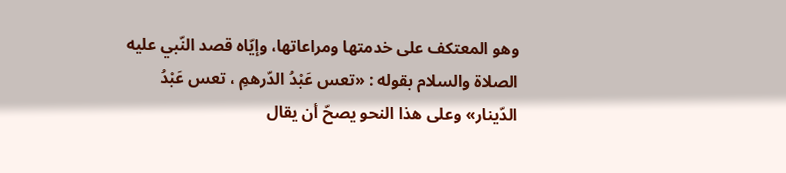وهو المعتکف علی خدمتها ومراعاتها، وإيّاه قصد النّبي عليه الصلاة والسلام بقوله : «تعس عَبْدُ الدّرهمِ ، تعس عَبْدُ الدّينار» وعلی هذا النحو يصحّ أن يقال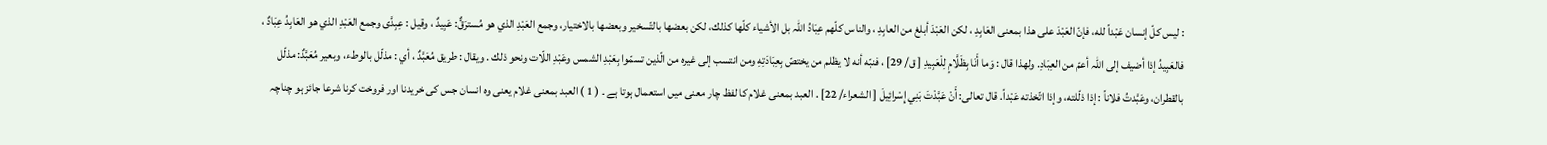: ليس كلّ إنسان عَبْداً لله، فإنّ العَبْدَ علی هذا بمعنی العَابِدِ ، لکن العَبْدَ أبلغ من العابِدِ ، والناس کلّهم عِبَادُ اللہ بل الأشياء کلّها كذلك، لکن بعضها بالتّسخیر وبعضها بالاختیار، وجمع العَبْدِ الذي هو مُسترَقٌّ: عَبِيدٌ ، وقیل : عِبِدَّى وجمع العَبْدِ الذي هو العَابِدُ عِبَادٌ ، فالعَبِيدُ إذا أضيف إلى اللہ أعمّ من العِبَادِ. ولهذا قال : وَما أَنَا بِظَلَّامٍ لِلْعَبِيدِ [ ق/ 29] ، فنبّه أنه لا يظلم من يختصّ بِعِبَادَتِهِ ومن انتسب إلى غيره من الّذين تسمّوا بِعَبْدِ الشمس وعَبْدِ اللّات ونحو ذلك . ويقال : طریق مُعَبَّدٌ ، أي : مذلّل بالوطء، وبعیر مُعَبَّدٌ: مذلّل بالقطران، وعَبَّدتُ فلاناً : إذا ذلّلته، وإذا اتّخذته عَبْداً. قال تعالی: أَنْ عَبَّدْتَ بَنِي إِسْرائِيلَ [ الشعراء/ 22] . العبد بمعنی غلام کا لفظ چار معنی میں استعمال ہوتا ہے ۔ ( 1 ) العبد بمعنی غلام یعنی وہ انسان جس کی خریدنا اور فروخت کرنا شرعا جائز ہو چناچہ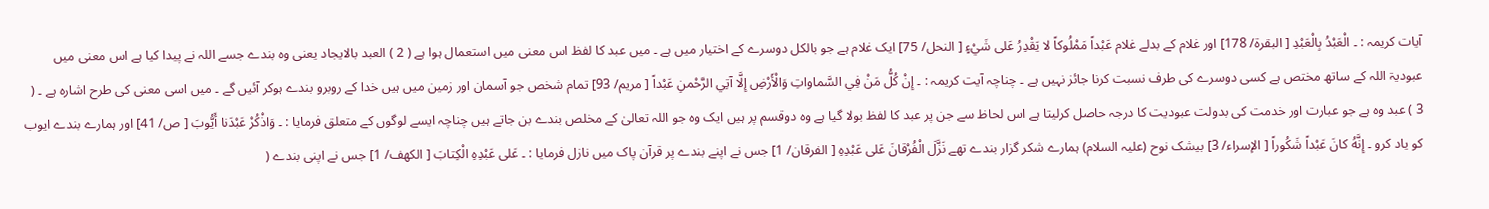آیات کریمہ : ۔ الْعَبْدُ بِالْعَبْدِ [ البقرة/ 178] اور غلام کے بدلے غلام عَبْداً مَمْلُوكاً لا يَقْدِرُ عَلى شَيْءٍ [ النحل/ 75] ایک غلام ہے جو بالکل دوسرے کے اختیار میں ہے ۔ میں عبد کا لفظ اس معنی میں استعمال ہوا ہے ( 2 ) العبد بالایجاد یعنی وہ بندے جسے اللہ نے پیدا کیا ہے اس معنی میں عبودیۃ اللہ کے ساتھ مختص ہے کسی دوسرے کی طرف نسبت کرنا جائز نہیں ہے ۔ چناچہ آیت کریمہ : ۔ إِنْ كُلُّ مَنْ فِي السَّماواتِ وَالْأَرْضِ إِلَّا آتِي الرَّحْمنِ عَبْداً [ مریم/ 93] تمام شخص جو آسمان اور زمین میں ہیں خدا کے روبرو بندے ہوکر آئیں گے ۔ میں اسی معنی کی طرح اشارہ ہے ۔ ( 3 ) عبد وہ ہے جو عبارت اور خدمت کی بدولت عبودیت کا درجہ حاصل کرلیتا ہے اس لحاظ سے جن پر عبد کا لفظ بولا گیا ہے وہ دوقسم پر ہیں ایک وہ جو اللہ تعالیٰ کے مخلص بندے بن جاتے ہیں چناچہ ایسے لوگوں کے متعلق فرمایا : ۔ وَاذْكُرْ عَبْدَنا أَيُّوبَ [ ص/ 41] اور ہمارے بندے ایوب کو یاد کرو ۔ إِنَّهُ كانَ عَبْداً شَكُوراً [ الإسراء/ 3] بیشک نوح (علیہ السلام) ہمارے شکر گزار بندے تھے نَزَّلَ الْفُرْقانَ عَلى عَبْدِهِ [ الفرقان/ 1] جس نے اپنے بندے پر قرآن پاک میں نازل فرمایا : ۔ عَلى عَبْدِهِ الْكِتابَ [ الكهف/ 1] جس نے اپنی بندے (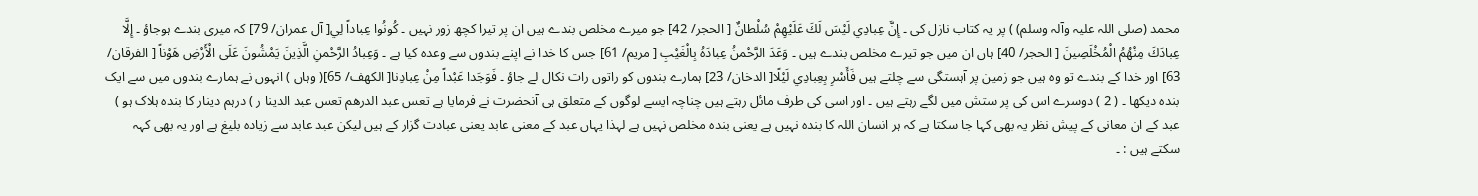محمد (صلی اللہ علیہ وآلہ وسلم) ) پر یہ کتاب نازل کی ۔ إِنَّ عِبادِي لَيْسَ لَكَ عَلَيْهِمْ سُلْطانٌ [ الحجر/ 42] جو میرے مخلص بندے ہیں ان پر تیرا کچھ زور نہیں ۔ كُونُوا عِباداً لِي[ آل عمران/ 79] کہ میری بندے ہوجاؤ ۔ إِلَّا عِبادَكَ مِنْهُمُ الْمُخْلَصِينَ [ الحجر/ 40] ہاں ان میں جو تیرے مخلص بندے ہیں ۔ وَعَدَ الرَّحْمنُ عِبادَهُ بِالْغَيْبِ [ مریم/ 61] جس کا خدا نے اپنے بندوں سے وعدہ کیا ہے ۔ وَعِبادُ الرَّحْمنِ الَّذِينَ يَمْشُونَ عَلَى الْأَرْضِ هَوْناً [ الفرقان/ 63] اور خدا کے بندے تو وہ ہیں جو زمین پر آہستگی سے چلتے ہیں فَأَسْرِ بِعِبادِي لَيْلًا[ الدخان/ 23] ہمارے بندوں کو راتوں رات نکال لے جاؤ ۔ فَوَجَدا عَبْداً مِنْ عِبادِنا[ الكهف/ 65]( وہاں ) انہوں نے ہمارے بندوں میں سے ایک بندہ دیکھا ۔ ( 2 ) دوسرے اس کی پر ستش میں لگے رہتے ہیں ۔ اور اسی کی طرف مائل رہتے ہیں چناچہ ایسے لوگوں کے متعلق ہی آنحضرت نے فرمایا ہے تعس عبد الدرھم تعس عبد الدینا ر ) درہم دینار کا بندہ ہلاک ہو ) عبد کے ان معانی کے پیش نظر یہ بھی کہا جا سکتا ہے کہ ہر انسان اللہ کا بندہ نہیں ہے یعنی بندہ مخلص نہیں ہے لہذا یہاں عبد کے معنی عابد یعنی عبادت گزار کے ہیں لیکن عبد عابد سے زیادہ بلیغ ہے اور یہ بھی کہہ سکتے ہیں : ۔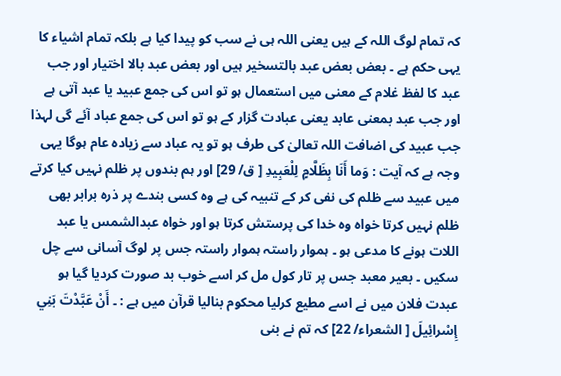کہ تمام لوگ اللہ کے ہیں یعنی اللہ ہی نے سب کو پیدا کیا ہے بلکہ تمام اشیاء کا یہی حکم ہے ۔ بعض بعض عبد بالتسخیر ہیں اور بعض عبد بالا اختیار اور جب عبد کا لفظ غلام کے معنی میں استعمال ہو تو اس کی جمع عبید یا عبد آتی ہے اور جب عبد بمعنی عابد یعنی عبادت گزار کے ہو تو اس کی جمع عباد آئے گی لہذا جب عبید کی اضافت اللہ تعالیٰ کی طرف ہو تو یہ عباد سے زیادہ عام ہوگا یہی وجہ ہے کہ آیت : وَما أَنَا بِظَلَّامٍ لِلْعَبِيدِ [ ق/ 29] اور ہم بندوں پر ظلم نہیں کیا کرتے میں عبید سے ظلم کی نفی کر کے تنبیہ کی ہے وہ کسی بندے پر ذرہ برابر بھی ظلم نہیں کرتا خواہ وہ خدا کی پرستش کرتا ہو اور خواہ عبدالشمس یا عبد اللات ہونے کا مدعی ہو ۔ ہموار راستہ ہموار راستہ جس پر لوگ آسانی سے چل سکیں ۔ بعیر معبد جس پر تار کول مل کر اسے خوب بد صورت کردیا گیا ہو عبدت فلان میں نے اسے مطیع کرلیا محکوم بنالیا قرآن میں ہے : ۔ أَنْ عَبَّدْتَ بَنِي إِسْرائِيلَ [ الشعراء/ 22] کہ تم نے بنی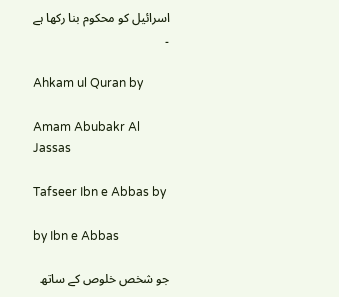اسرائیل کو محکوم بنا رکھا ہے ۔

Ahkam ul Quran by

Amam Abubakr Al Jassas

Tafseer Ibn e Abbas by

by Ibn e Abbas

جو شخص خلوص کے ساتھ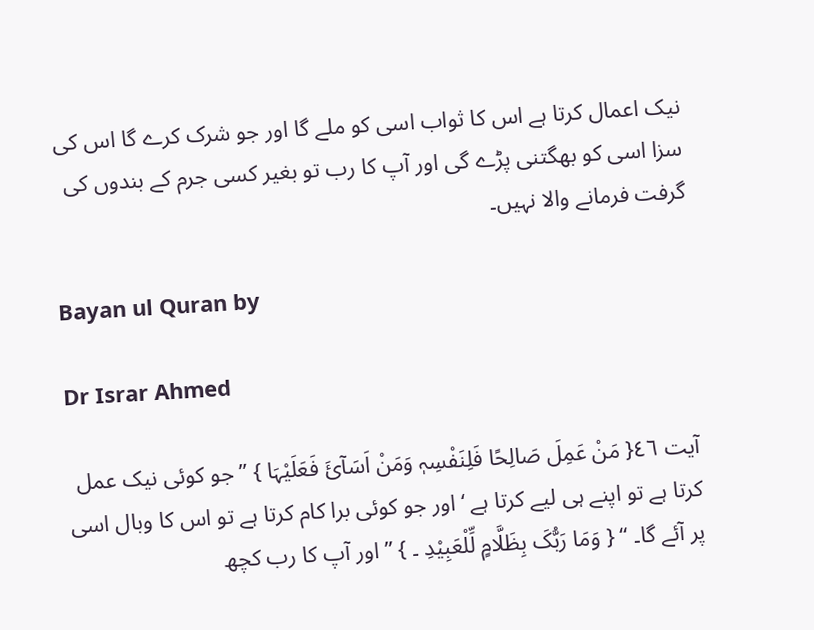نیک اعمال کرتا ہے اس کا ثواب اسی کو ملے گا اور جو شرک کرے گا اس کی سزا اسی کو بھگتنی پڑے گی اور آپ کا رب تو بغیر کسی جرم کے بندوں کی گرفت فرمانے والا نہیں۔

Bayan ul Quran by

Dr Israr Ahmed

آیت ٤٦{ مَنْ عَمِلَ صَالِحًا فَلِنَفْسِہٖ وَمَنْ اَسَآئَ فَعَلَیْہَا } ” جو کوئی نیک عمل کرتا ہے تو اپنے ہی لیے کرتا ہے ‘ اور جو کوئی برا کام کرتا ہے تو اس کا وبال اسی پر آئے گا۔ “ { وَمَا رَبُّکَ بِظَلَّامٍ لِّلْعَبِیْدِ ۔ } ” اور آپ کا رب کچھ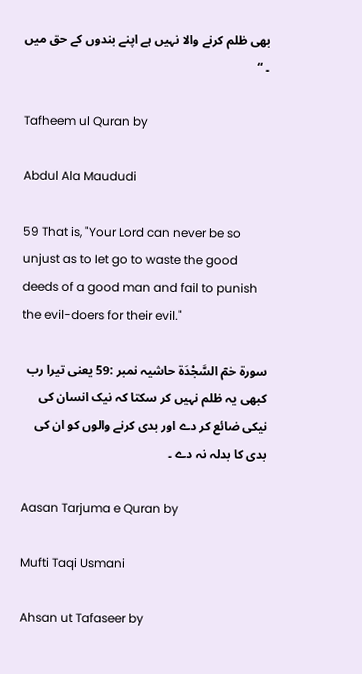بھی ظلم کرنے والا نہیں ہے اپنے بندوں کے حق میں ۔ “

Tafheem ul Quran by

Abdul Ala Maududi

59 That is, "Your Lord can never be so unjust as to Iet go to waste the good deeds of a good man and fail to punish the evil-doers for their evil."

سورة حٰمٓ السَّجْدَة حاشیہ نمبر :59 یعنی تیرا رب کبھی یہ ظلم نہیں کر سکتا کہ نیک انسان کی نیکی ضائع کر دے اور بدی کرنے والوں کو ان کی بدی کا بدلہ نہ دے ۔

Aasan Tarjuma e Quran by

Mufti Taqi Usmani

Ahsan ut Tafaseer by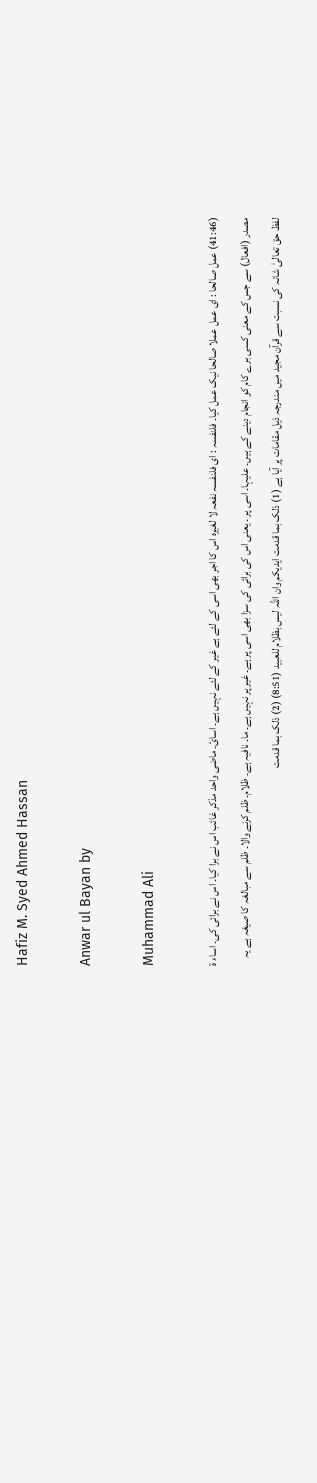Hafiz M. Syed Ahmed Hassan

Anwar ul Bayan by

Muhammad Ali

(41:46) عمل صالحا : ای عمل عملا صالحا نیک عمل کیا۔ فلنفسہ : ای فلنفسہ نفعہ لا لغیرہ اس کا اجر بھی اسی کے لئے ہے غیر کے لئے نہیں ہے۔ اسائ۔ ماضی واحد مذکر غائب اس نے برا کیا۔ اس نے برائی کی۔ اساء ۃ مصدر (افعال) سے جس کے معنی کسی برے کام کو انجام دینے کے ہیں۔ علیہا۔ اسی پر ۔ یعنی اس کی برائی کی سزا بھی اسی پر ہے۔ غیر پر نہیں ہے۔ ما۔ نافیہ ہے۔ ظلام۔ ظلم کرنے والا۔ ظلم سے مبالغہ کا صیغہ ہے یہ لفظ حق تعالیٰ شانہ کی نسبت سے قرآن مجید میں مندرجہ ذیل مقامات پر آیا ہے (1) ذلک بما قدمت ایدیکم وان اللّٰہ لیس بظلام للعبید (8:51) (2) ذلک بما قدمت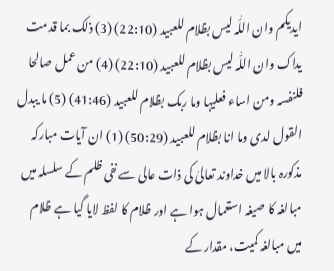ایدیکم وان اللّٰہ لیس بظلام للعبید (22:10) (3) ذلک بما قدمت یداک وان اللّٰہ لیس بظلام للعبید (22:10) (4) من عمل صالحا فلنفسہ ومن اساء فعلیہا وما ربک بظلام للعبید (41:46) (5) ما یبدل القول لدی وما انا بظلام للعبید (50:29) (1) ان آیات مبارکہ مذکورہ بالا میں خداوند تعالیٰ کی ذات عالی سے نفی ظلم کے سلسلہ میں مبالغہ کا صیغہ استعمال ہوا ہے اور ظلام کا لفظ لایا گیا ہے ظلام میں مبالغہ کمیت، مقدار کے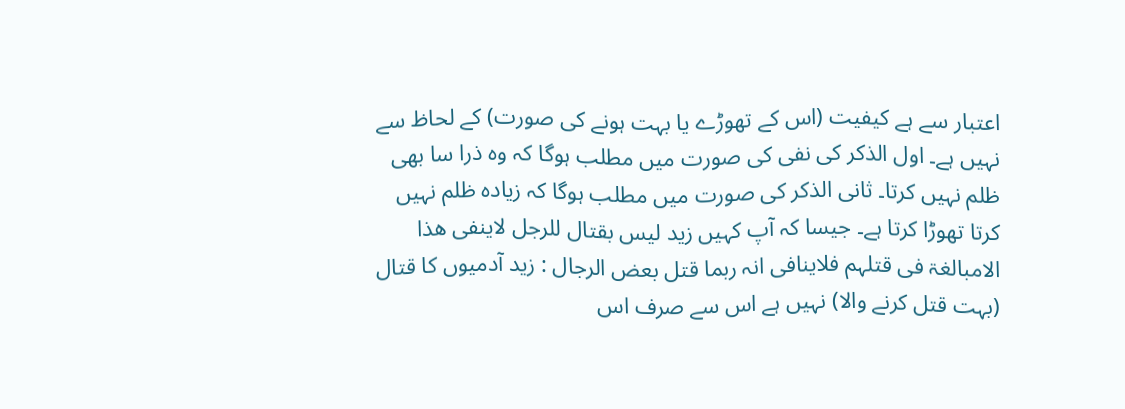اعتبار سے ہے کیفیت (اس کے تھوڑے یا بہت ہونے کی صورت) کے لحاظ سے نہیں ہے۔ اول الذکر کی نفی کی صورت میں مطلب ہوگا کہ وہ ذرا سا بھی ظلم نہیں کرتا۔ ثانی الذکر کی صورت میں مطلب ہوگا کہ زیادہ ظلم نہیں کرتا تھوڑا کرتا ہے۔ جیسا کہ آپ کہیں زید لیس بقتال للرجل لاینفی ھذا الامبالغۃ فی قتلہم فلاینافی انہ ربما قتل بعض الرجال : زید آدمیوں کا قتال (بہت قتل کرنے والا) نہیں ہے اس سے صرف اس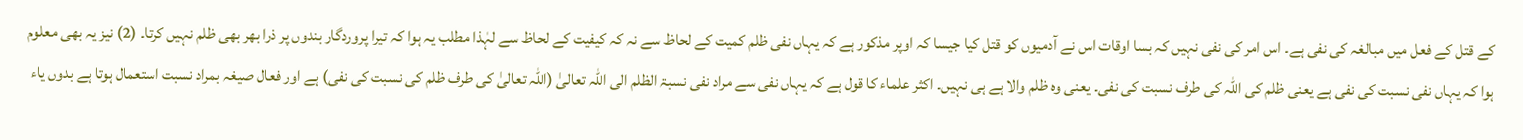کے قتل کے فعل میں مبالغہ کی نفی ہے۔ اس امر کی نفی نہیں کہ بسا اوقات اس نے آدمیوں کو قتل کیا جیسا کہ اوپر مذکور ہے کہ یہاں نفی ظلم کمیت کے لحاظ سے نہ کہ کیفیت کے لحاظ سے لہٰذا مطلب یہ ہوا کہ تیرا پروردگار بندوں پر ذرا بھر بھی ظلم نہیں کرتا۔ (2) نیز یہ بھی معلوم ہوا کہ یہاں نفی نسبت کی نفی ہے یعنی ظلم کی اللہ کی طرف نسبت کی نفی۔ یعنی وہ ظلم والا ہے ہی نہیں۔ اکثر علماء کا قول ہے کہ یہاں نفی سے مراد نفی نسبۃ الظلم الی اللّٰہ تعالیٰ (اللہ تعالیٰ کی طرف ظلم کی نسبت کی نفی) ہے اور فعال صیغہ بمراد نسبت استعمال ہوتا ہے بدوں یاء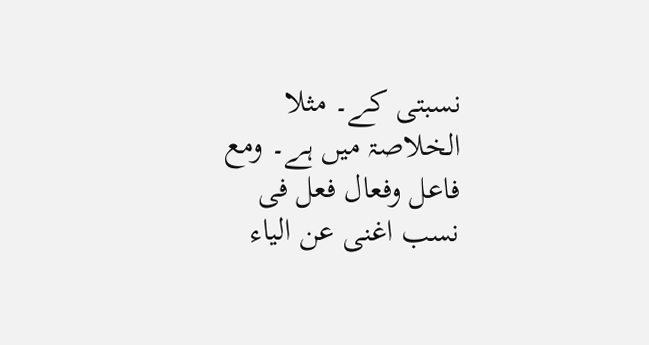نسبتی کے۔ مثلا الخلاصۃ میں ہے۔ ومع فاعل وفعال فعل فی نسب اغنی عن الیاء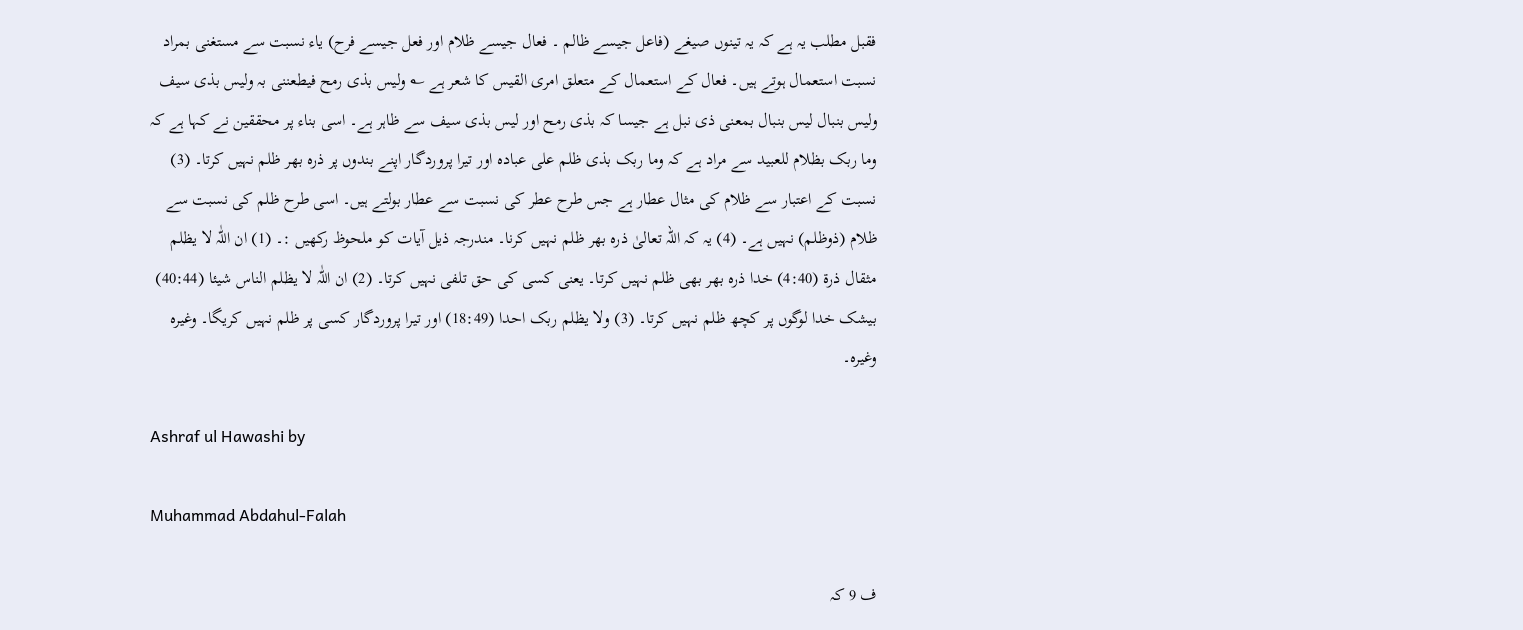فقبل مطلب یہ ہے کہ یہ تینوں صیغے (فاعل جیسے ظالم ۔ فعال جیسے ظلام اور فعل جیسے فرح) یاء نسبت سے مستغنی بمراد نسبت استعمال ہوتے ہیں۔ فعال کے استعمال کے متعلق امری القیس کا شعر ہے ؎ ولیس بذی رمح فیطعننی بہ ولیس بذی سیف ولیس بنبال لیس بنبال بمعنی ذی نبل ہے جیسا کہ بذی رمح اور لیس بذی سیف سے ظاہر ہے۔ اسی بناء پر محققین نے کہا ہے کہ وما ربک بظلام للعبید سے مراد ہے کہ وما ربک بذی ظلم علی عبادہ اور تیرا پروردگار اپنے بندوں پر ذرہ بھر ظلم نہیں کرتا۔ (3) نسبت کے اعتبار سے ظلام کی مثال عطار ہے جس طرح عطر کی نسبت سے عطار بولتے ہیں۔ اسی طرح ظلم کی نسبت سے ظلام (ذوظلم) نہیں ہے۔ (4) یہ کہ اللہ تعالیٰ ذرہ بھر ظلم نہیں کرنا۔ مندرجہ ذیل آیات کو ملحوظ رکھیں :۔ (1) ان اللّٰہ لا یظلم مثقال ذرۃ (4:40) خدا ذرہ بھر بھی ظلم نہیں کرتا۔ یعنی کسی کی حق تلفی نہیں کرتا۔ (2) ان اللّٰہ لا یظلم الناس شیئا (40:44) بیشک خدا لوگوں پر کچھ ظلم نہیں کرتا۔ (3) ولا یظلم ربک احدا (18:49) اور تیرا پروردگار کسی پر ظلم نہیں کریگا۔ وغیرہ وغیرہ۔

Ashraf ul Hawashi by

Muhammad Abdahul-Falah

ف 9 کہ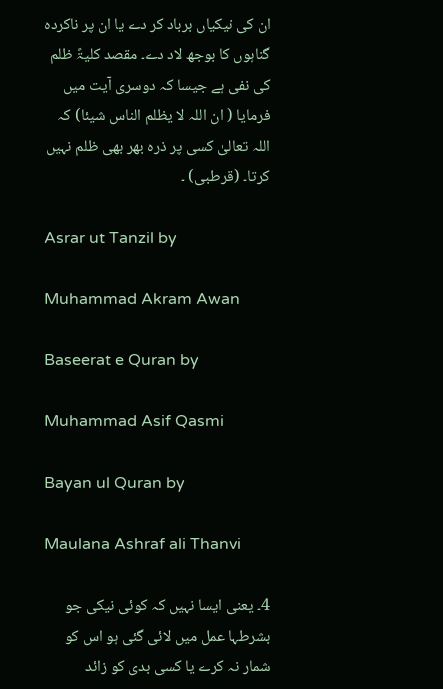ان کی نیکیاں برباد کر دے یا ان پر ناکردہ گناہوں کا بوجھ لاد دے۔ مقصد کلیۃً ظلم کی نفی ہے جیسا کہ دوسری آیت میں فرمایا ( ان اللہ لا یظلم الناس شیئا) کہ اللہ تعالیٰ کسی پر ذرہ بھر بھی ظلم نہیں کرتا۔ (قرطبی) ۔

Asrar ut Tanzil by

Muhammad Akram Awan

Baseerat e Quran by

Muhammad Asif Qasmi

Bayan ul Quran by

Maulana Ashraf ali Thanvi

4۔ یعنی ایسا نہیں کہ کوئی نیکی جو بشرطہا عمل میں لائی گئی ہو اس کو شمار نہ کرے یا کسی بدی کو زائد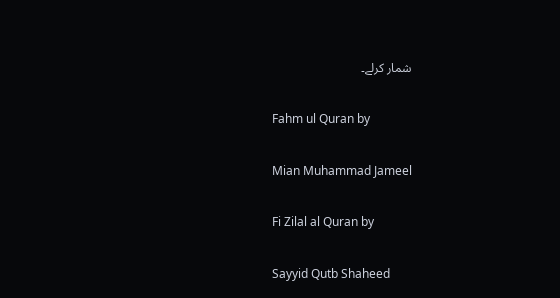شمار کرلے۔

Fahm ul Quran by

Mian Muhammad Jameel

Fi Zilal al Quran by

Sayyid Qutb Shaheed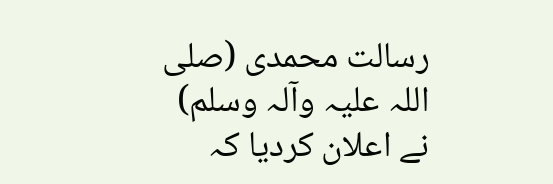رسالت محمدی (صلی اللہ علیہ وآلہ وسلم) نے اعلان کردیا کہ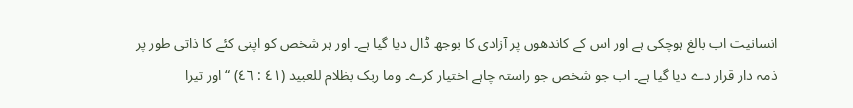انسانیت اب بالغ ہوچکی ہے اور اس کے کاندھوں پر آزادی کا بوجھ ڈال دیا گیا ہے۔ اور ہر شخص کو اپنی کئے کا ذاتی طور پر ذمہ دار قرار دے دیا گیا ہے۔ اب جو شخص جو راستہ چاہے اختیار کرے۔ وما ربک بظلام للعبید (٤١ : ٤٦) “ اور تیرا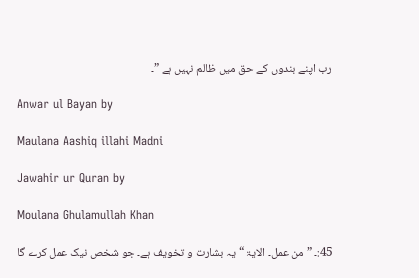رب اپنے بندوں کے حق میں ظالم نہیں ہے ”۔

Anwar ul Bayan by

Maulana Aashiq illahi Madni

Jawahir ur Quran by

Moulana Ghulamullah Khan

45:۔ ” من عمل۔ الایۃ “ یہ بشارت و تخویف ہے۔ جو شخص نیک عمل کرے گا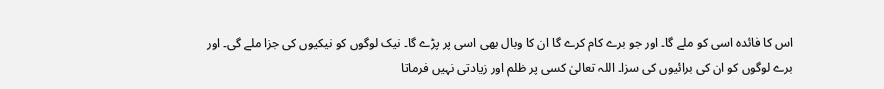اس کا فائدہ اسی کو ملے گا۔ اور جو برے کام کرے گا ان کا وبال بھی اسی پر پڑے گا۔ نیک لوگوں کو نیکیوں کی جزا ملے گی۔ اور برے لوگوں کو ان کی برائیوں کی سزا۔ اللہ تعالیٰ کسی پر ظلم اور زیادتی نہیں فرماتا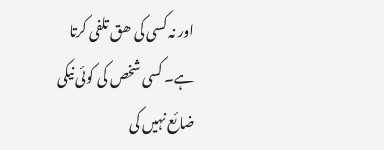اور نہ کسی کی ھق تلفی کرتا ہے۔ کسی شخص کی کوئی نیکی ضائع نہیں کی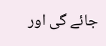جائے گی اور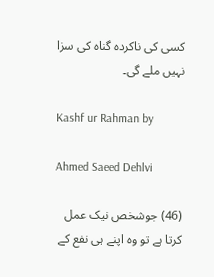کسی کی ناکردہ گناہ کی سزا نہیں ملے گی۔

Kashf ur Rahman by

Ahmed Saeed Dehlvi

(46) جوشخص نیک عمل کرتا ہے تو وہ اپنے ہی نفع کے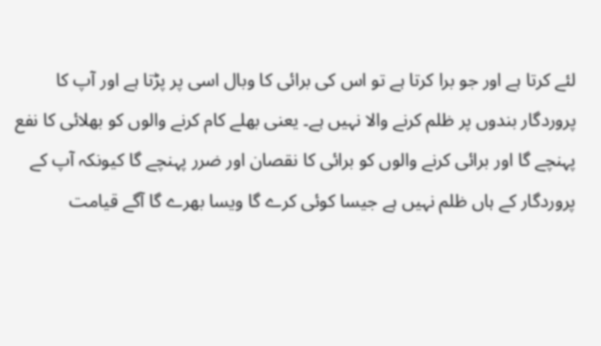لئے کرتا ہے اور جو برا کرتا ہے تو اس کی برائی کا وبال اسی پر پڑتا ہے اور آپ کا پروردگار بندوں پر ظلم کرنے والا نہیں ہے۔ یعنی بھلے کام کرنے والوں کو بھلائی کا نفع پہنچے گا اور برائی کرنے والوں کو برائی کا نقصان اور ضرر پہنچے گا کیونکہ آپ کے پروردگار کے ہاں ظلم نہیں ہے جیسا کوئی کرے گا ویسا بھرے گا آگے قیامت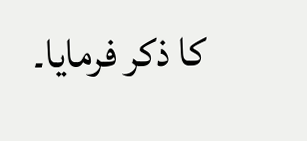کا ذکر فرمایا۔